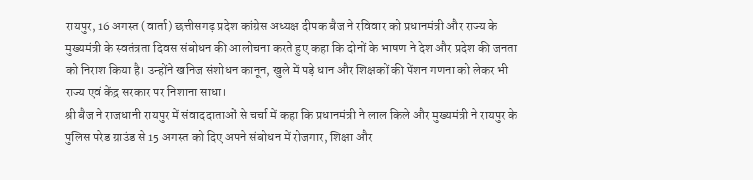रायपुर, 16 अगस्त (वार्ता) छत्तीसगढ़ प्रदेश कांग्रेस अध्यक्ष दीपक बैज ने रविवार को प्रधानमंत्री और राज्य के मुख्यमंत्री के स्वतंत्रता दिवस संबोधन की आलोचना करते हुए कहा कि दोनों के भाषण ने देश और प्रदेश की जनता को निराश किया है। उन्होंने खनिज संशोधन कानून, खुले में पड़े धान और शिक्षकों की पेंशन गणना को लेकर भी राज्य एवं केंद्र सरकार पर निशाना साधा।
श्री बैज ने राजधानी रायपुर में संवाददाताओं से चर्चा में कहा कि प्रधानमंत्री ने लाल किले और मुख्यमंत्री ने रायपुर के पुलिस परेड ग्राउंड से 15 अगस्त को दिए अपने संबोधन में रोजगार, शिक्षा और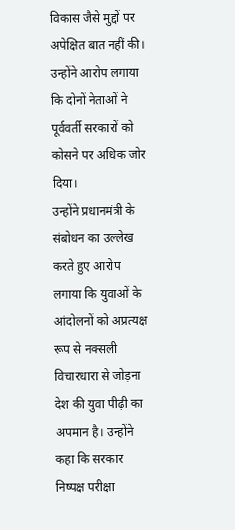विकास जैसे मुद्दों पर अपेक्षित बात नहीं की। उन्होंने आरोप लगाया कि दोनों नेताओं ने पूर्ववर्ती सरकारों को कोसने पर अधिक जोर दिया।
उन्होंने प्रधानमंत्री के संबोधन का उल्लेख करते हुए आरोप लगाया कि युवाओं के आंदोलनों को अप्रत्यक्ष रूप से नक्सली विचारधारा से जोड़ना देश की युवा पीढ़ी का अपमान है। उन्होंने कहा कि सरकार निष्पक्ष परीक्षा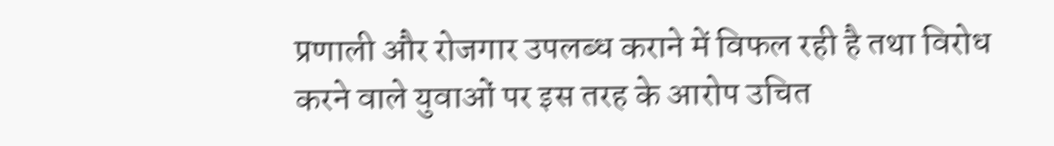प्रणाली और रोजगार उपलब्ध कराने में विफल रही है तथा विरोध करने वाले युवाओं पर इस तरह के आरोप उचित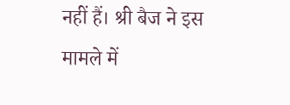नहीं हैं। श्री बैज ने इस मामले में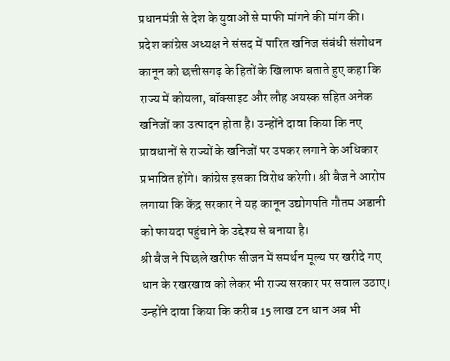प्रधानमंत्री से देश के युवाओं से माफी मांगने की मांग की।
प्रदेश कांग्रेस अध्यक्ष ने संसद में पारित खनिज संबंधी संशोधन कानून को छत्तीसगढ़ के हितों के खिलाफ बताते हुए कहा कि राज्य में कोयला, बॉक्साइट और लौह अयस्क सहित अनेक खनिजों का उत्पादन होता है। उन्होंने दावा किया कि नए प्रावधानों से राज्यों के खनिजों पर उपकर लगाने के अधिकार प्रभावित होंगे। कांग्रेस इसका विरोध करेगी। श्री बैज ने आरोप लगाया कि केंद्र सरकार ने यह कानून उद्योगपति गौतम अडानी को फायदा पहुंचाने के उद्देश्य से बनाया है।
श्री बैज ने पिछले खरीफ सीजन में समर्थन मूल्य पर खरीदे गए धान के रखरखाव को लेकर भी राज्य सरकार पर सवाल उठाए। उन्होंने दावा किया कि करीब 15 लाख टन धान अब भी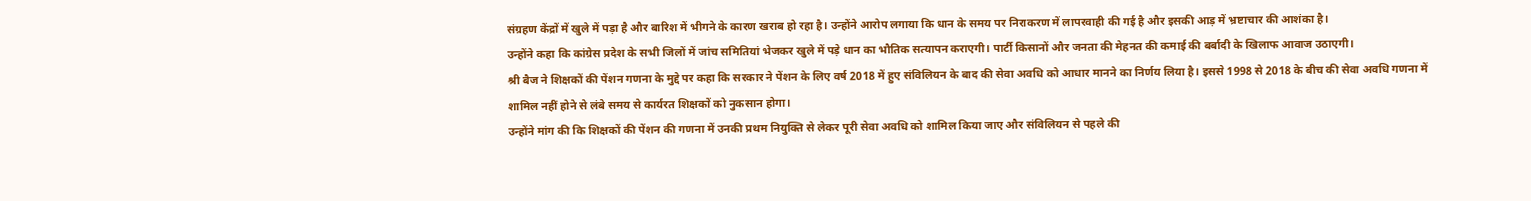संग्रहण केंद्रों में खुले में पड़ा है और बारिश में भीगने के कारण खराब हो रहा है। उन्होंने आरोप लगाया कि धान के समय पर निराकरण में लापरवाही की गई है और इसकी आड़ में भ्रष्टाचार की आशंका है।
उन्होंने कहा कि कांग्रेस प्रदेश के सभी जिलों में जांच समितियां भेजकर खुले में पड़े धान का भौतिक सत्यापन कराएगी। पार्टी किसानों और जनता की मेहनत की कमाई की बर्बादी के खिलाफ आवाज उठाएगी।
श्री बैज ने शिक्षकों की पेंशन गणना के मुद्दे पर कहा कि सरकार ने पेंशन के लिए वर्ष 2018 में हुए संविलियन के बाद की सेवा अवधि को आधार मानने का निर्णय लिया है। इससे 1998 से 2018 के बीच की सेवा अवधि गणना में शामिल नहीं होने से लंबे समय से कार्यरत शिक्षकों को नुकसान होगा।
उन्होंने मांग की कि शिक्षकों की पेंशन की गणना में उनकी प्रथम नियुक्ति से लेकर पूरी सेवा अवधि को शामिल किया जाए और संविलियन से पहले की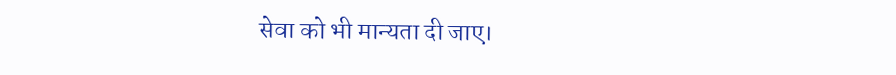सेवा को भी मान्यता दी जाए।